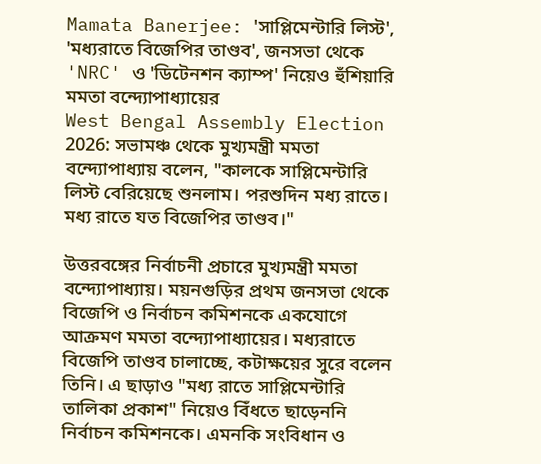Mamata Banerjee: 'সাপ্লিমেন্টারি লিস্ট', 'মধ্যরাতে বিজেপির তাণ্ডব', জনসভা থেকে 'NRC' ও 'ডিটেনশন ক্যাম্প' নিয়েও হুঁশিয়ারি মমতা বন্দ্যোপাধ্যায়ের
West Bengal Assembly Election 2026: সভামঞ্চ থেকে মুখ্যমন্ত্রী মমতা বন্দ্যোপাধ্যায় বলেন, "কালকে সাপ্লিমেন্টারি লিস্ট বেরিয়েছে শুনলাম। পরশুদিন মধ্য রাতে। মধ্য রাতে যত বিজেপির তাণ্ডব।"

উত্তরবঙ্গের নির্বাচনী প্রচারে মুখ্যমন্ত্রী মমতা বন্দ্যোপাধ্যায়। ময়নগুড়ির প্রথম জনসভা থেকে বিজেপি ও নির্বাচন কমিশনকে একযোগে আক্রমণ মমতা বন্দ্যোপাধ্যায়ের। মধ্যরাতে বিজেপি তাণ্ডব চালাচ্ছে, কটাক্ষয়ের সুরে বলেন তিনি। এ ছাড়াও "মধ্য রাতে সাপ্লিমেন্টারি তালিকা প্রকাশ" নিয়েও বিঁধতে ছাড়েননি নির্বাচন কমিশনকে। এমনকি সংবিধান ও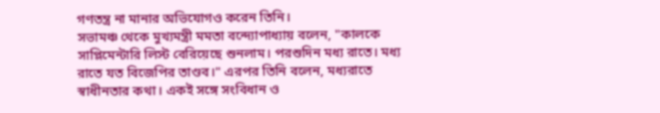গণতন্ত্র না মানার অভিযোগও করেন তিনি।
সভামঞ্চ থেকে মুখ্যমন্ত্রী মমতা বন্দ্যোপাধ্যায় বলেন, "কালকে সাপ্লিমেন্টারি লিস্ট বেরিয়েছে শুনলাম। পরশুদিন মধ্য রাতে। মধ্য রাতে যত বিজেপির তাণ্ডব।" এরপর তিনি বলেন, মধ্যরাতে স্বাধীনতার কথা। একই সঙ্গে সংবিধান ও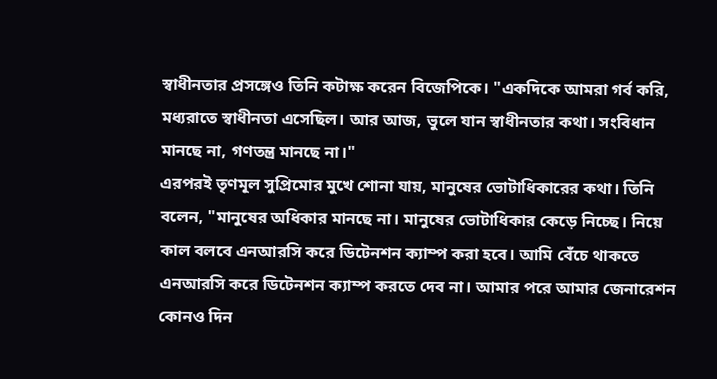স্বাধীনতার প্রসঙ্গেও তিনি কটাক্ষ করেন বিজেপিকে। "একদিকে আমরা গর্ব করি, মধ্যরাতে স্বাধীনতা এসেছিল। আর আজ, ভুলে যান স্বাধীনতার কথা। সংবিধান মানছে না, গণতন্ত্র মানছে না।"
এরপরই তৃণমূল সুপ্রিমোর মুখে শোনা যায়, মানুষের ভোটাধিকারের কথা। তিনি বলেন, "মানুষের অধিকার মানছে না। মানুষের ভোটাধিকার কেড়ে নিচ্ছে। নিয়ে কাল বলবে এনআরসি করে ডিটেনশন ক্যাম্প করা হবে। আমি বেঁচে থাকতে এনআরসি করে ডিটেনশন ক্যাম্প করতে দেব না। আমার পরে আমার জেনারেশন কোনও দিন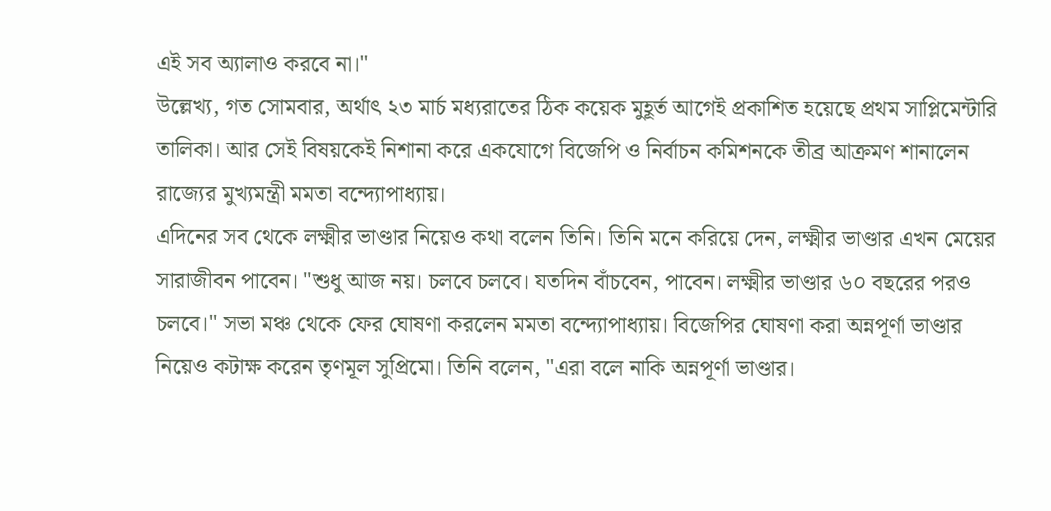এই সব অ্যালাও করবে না।"
উল্লেখ্য, গত সোমবার, অর্থাৎ ২৩ মার্চ মধ্যরাতের ঠিক কয়েক মুহূর্ত আগেই প্রকাশিত হয়েছে প্রথম সাপ্লিমেন্টারি তালিকা। আর সেই বিষয়কেই নিশানা করে একযোগে বিজেপি ও নির্বাচন কমিশনকে তীব্র আক্রমণ শানালেন রাজ্যের মুখ্যমন্ত্রী মমতা বন্দ্যোপাধ্যায়।
এদিনের সব থেকে লক্ষ্মীর ভাণ্ডার নিয়েও কথা বলেন তিনি। তিনি মনে করিয়ে দেন, লক্ষ্মীর ভাণ্ডার এখন মেয়ের সারাজীবন পাবেন। "শুধু আজ নয়। চলবে চলবে। যতদিন বাঁচবেন, পাবেন। লক্ষ্মীর ভাণ্ডার ৬০ বছরের পরও চলবে।" সভা মঞ্চ থেকে ফের ঘোষণা করলেন মমতা বন্দ্যোপাধ্যায়। বিজেপির ঘোষণা করা অন্নপূর্ণা ভাণ্ডার নিয়েও কটাক্ষ করেন তৃণমূল সুপ্রিমো। তিনি বলেন, "এরা বলে নাকি অন্নপূর্ণা ভাণ্ডার।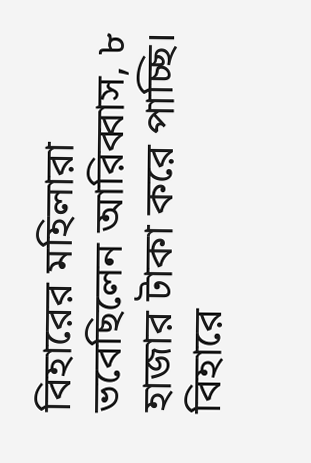বিহারের মহিলারা ভবেছিলেন আরিব্বাস, ৮ হাজার টাকা করে পাচ্ছি। বিহারে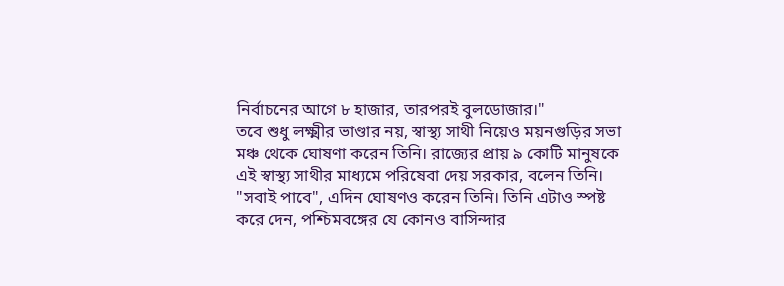নির্বাচনের আগে ৮ হাজার, তারপরই বুলডোজার।"
তবে শুধু লক্ষ্মীর ভাণ্ডার নয়, স্বাস্থ্য সাথী নিয়েও ময়নগুড়ির সভা মঞ্চ থেকে ঘোষণা করেন তিনি। রাজ্যের প্রায় ৯ কোটি মানুষকে এই স্বাস্থ্য সাথীর মাধ্যমে পরিষেবা দেয় সরকার, বলেন তিনি। "সবাই পাবে", এদিন ঘোষণও করেন তিনি। তিনি এটাও স্পষ্ট করে দেন, পশ্চিমবঙ্গের যে কোনও বাসিন্দার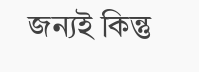জন্যই কিন্তু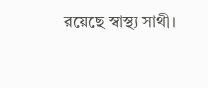রয়েছে স্বাস্থ্য সাথী।